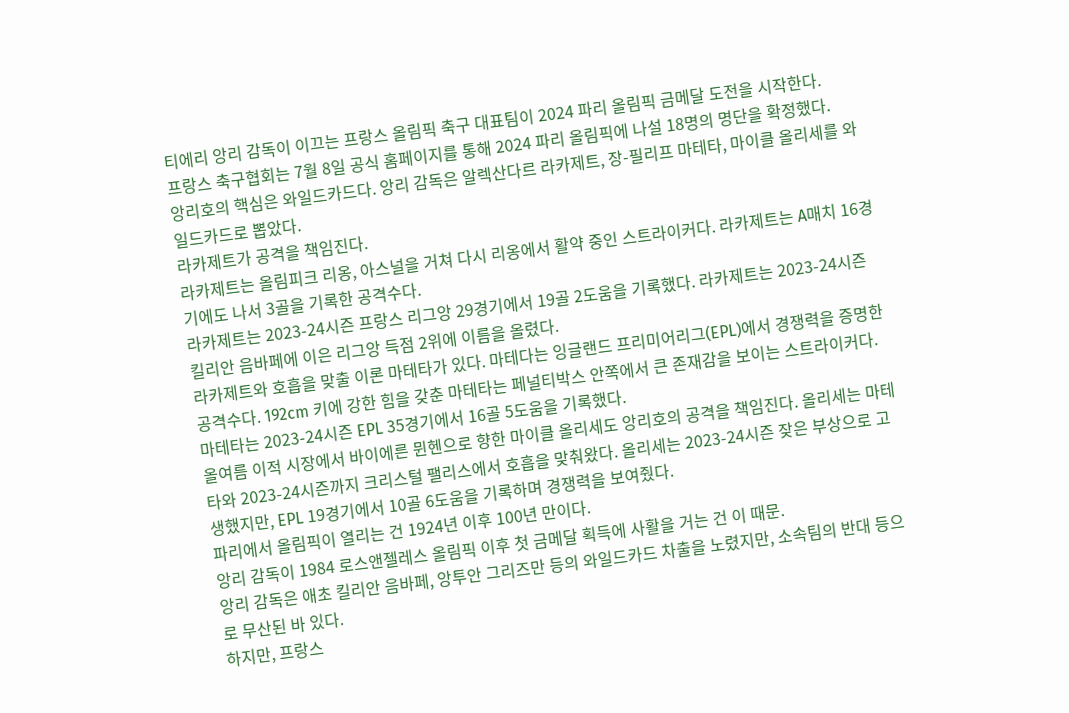티에리 앙리 감독이 이끄는 프랑스 올림픽 축구 대표팀이 2024 파리 올림픽 금메달 도전을 시작한다.
프랑스 축구협회는 7월 8일 공식 홈페이지를 통해 2024 파리 올림픽에 나설 18명의 명단을 확정했다.
앙리호의 핵심은 와일드카드다. 앙리 감독은 알렉산다르 라카제트, 장-필리프 마테타, 마이클 올리세를 와일드카드로 뽑았다.
라카제트가 공격을 책임진다.
라카제트는 올림피크 리옹, 아스널을 거쳐 다시 리옹에서 활약 중인 스트라이커다. 라카제트는 A매치 16경기에도 나서 3골을 기록한 공격수다.
라카제트는 2023-24시즌 프랑스 리그앙 29경기에서 19골 2도움을 기록했다. 라카제트는 2023-24시즌 킬리안 음바페에 이은 리그앙 득점 2위에 이름을 올렸다.
라카제트와 호흡을 맞출 이론 마테타가 있다. 마테다는 잉글랜드 프리미어리그(EPL)에서 경쟁력을 증명한 공격수다. 192cm 키에 강한 힘을 갖춘 마테타는 페널티박스 안쪽에서 큰 존재감을 보이는 스트라이커다. 마테타는 2023-24시즌 EPL 35경기에서 16골 5도움을 기록했다.
올여름 이적 시장에서 바이에른 뮌헨으로 향한 마이클 올리세도 앙리호의 공격을 책임진다. 올리세는 마테타와 2023-24시즌까지 크리스털 팰리스에서 호흡을 맞춰왔다. 올리세는 2023-24시즌 잦은 부상으로 고생했지만, EPL 19경기에서 10골 6도움을 기록하며 경쟁력을 보여줬다.
파리에서 올림픽이 열리는 건 1924년 이후 100년 만이다.
앙리 감독이 1984 로스앤젤레스 올림픽 이후 첫 금메달 획득에 사활을 거는 건 이 때문.
앙리 감독은 애초 킬리안 음바페, 앙투안 그리즈만 등의 와일드카드 차출을 노렸지만, 소속팀의 반대 등으로 무산된 바 있다.
하지만, 프랑스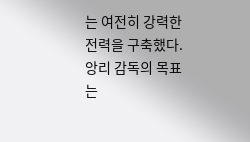는 여전히 강력한 전력을 구축했다. 앙리 감독의 목표는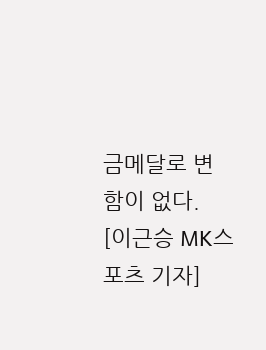금메달로 변함이 없다.
[이근승 MK스포츠 기자]